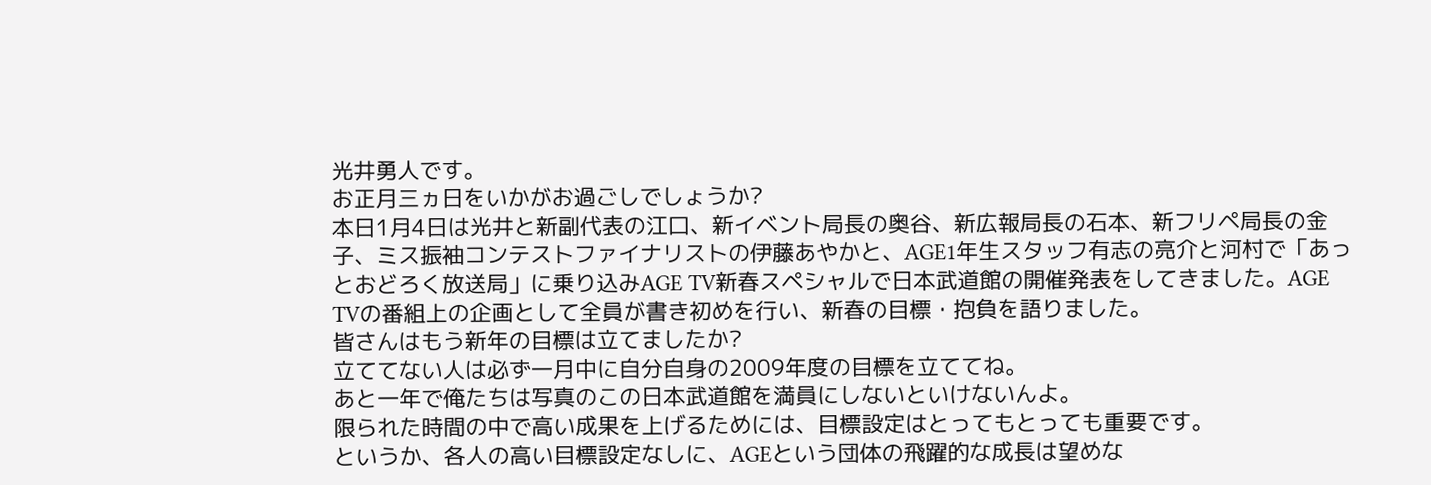光井勇人です。
お正月三ヵ日をいかがお過ごしでしょうか?
本日1月4日は光井と新副代表の江口、新イベント局長の奥谷、新広報局長の石本、新フリペ局長の金子、ミス振袖コンテストファイナリストの伊藤あやかと、AGE1年生スタッフ有志の亮介と河村で「あっとおどろく放送局」に乗り込みAGE TV新春スペシャルで日本武道館の開催発表をしてきました。AGE TVの番組上の企画として全員が書き初めを行い、新春の目標・抱負を語りました。
皆さんはもう新年の目標は立てましたか?
立ててない人は必ず一月中に自分自身の2009年度の目標を立ててね。
あと一年で俺たちは写真のこの日本武道館を満員にしないといけないんよ。
限られた時間の中で高い成果を上げるためには、目標設定はとってもとっても重要です。
というか、各人の高い目標設定なしに、AGEという団体の飛躍的な成長は望めな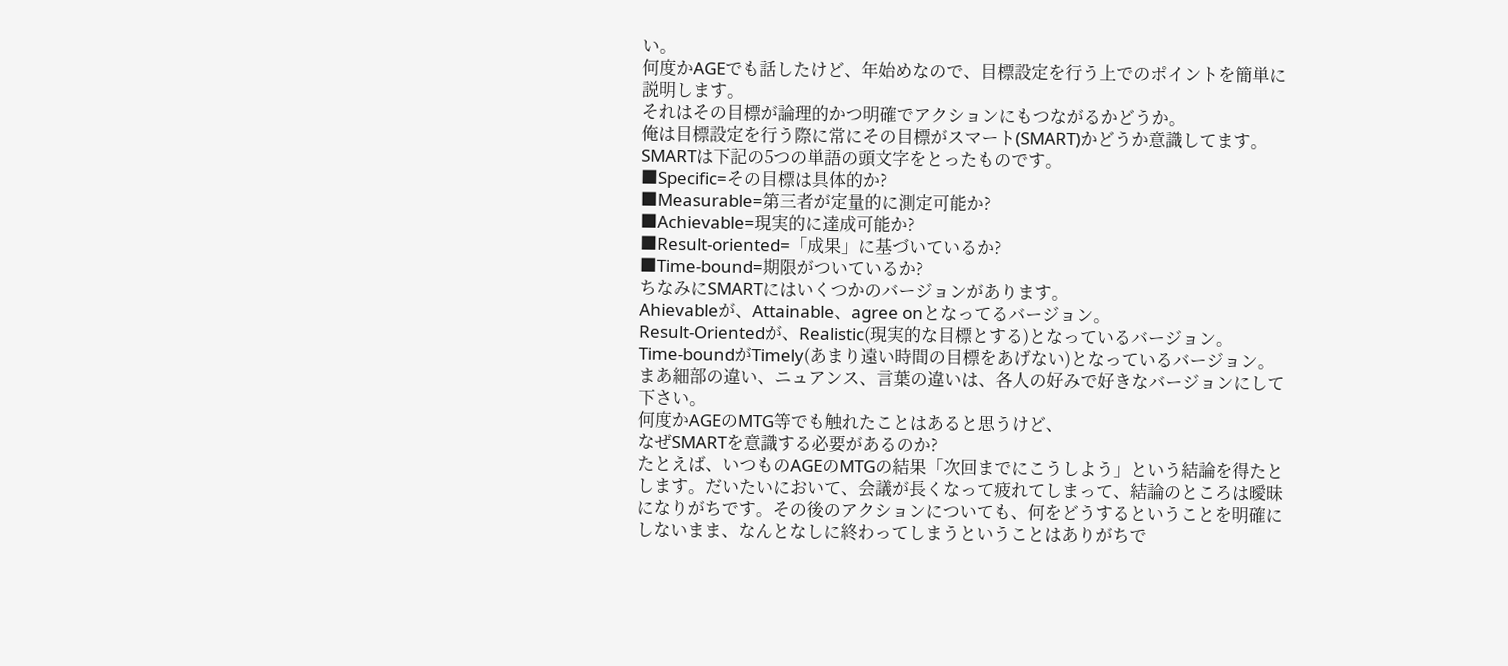い。
何度かAGEでも話したけど、年始めなので、目標設定を行う上でのポイントを簡単に説明します。
それはその目標が論理的かつ明確でアクションにもつながるかどうか。
俺は目標設定を行う際に常にその目標がスマート(SMART)かどうか意識してます。
SMARTは下記の5つの単語の頭文字をとったものです。
■Specific=その目標は具体的か?
■Measurable=第三者が定量的に測定可能か?
■Achievable=現実的に達成可能か?
■Result-oriented=「成果」に基づいているか?
■Time-bound=期限がついているか?
ちなみにSMARTにはいくつかのバージョンがあります。
Ahievableが、Attainable、agree onとなってるバージョン。
Result-Orientedが、Realistic(現実的な目標とする)となっているバージョン。
Time-boundがTimely(あまり遠い時間の目標をあげない)となっているバージョン。
まあ細部の違い、ニュアンス、言葉の違いは、各人の好みで好きなバージョンにして下さい。
何度かAGEのMTG等でも触れたことはあると思うけど、
なぜSMARTを意識する必要があるのか?
たとえば、いつものAGEのMTGの結果「次回までにこうしよう」という結論を得たとします。だいたいにおいて、会議が長くなって疲れてしまって、結論のところは曖昧になりがちです。その後のアクションについても、何をどうするということを明確にしないまま、なんとなしに終わってしまうということはありがちで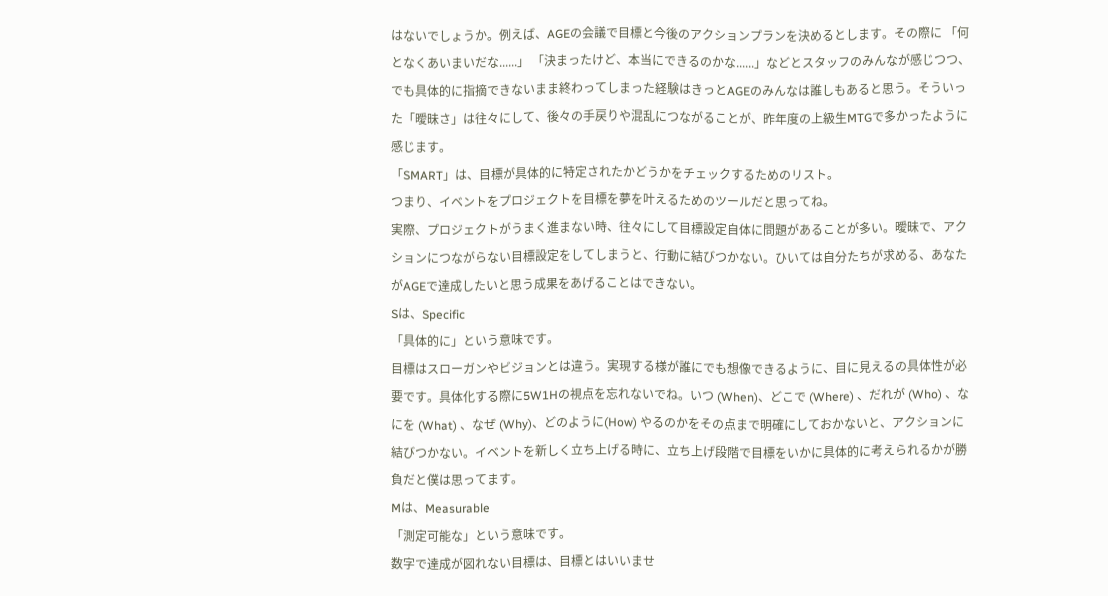はないでしょうか。例えば、AGEの会議で目標と今後のアクションプランを決めるとします。その際に 「何となくあいまいだな......」 「決まったけど、本当にできるのかな......」などとスタッフのみんなが感じつつ、でも具体的に指摘できないまま終わってしまった経験はきっとAGEのみんなは誰しもあると思う。そういった「曖昧さ」は往々にして、後々の手戻りや混乱につながることが、昨年度の上級生MTGで多かったように感じます。
「SMART」は、目標が具体的に特定されたかどうかをチェックするためのリスト。
つまり、イベントをプロジェクトを目標を夢を叶えるためのツールだと思ってね。
実際、プロジェクトがうまく進まない時、往々にして目標設定自体に問題があることが多い。曖昧で、アクションにつながらない目標設定をしてしまうと、行動に結びつかない。ひいては自分たちが求める、あなたがAGEで達成したいと思う成果をあげることはできない。
Sは、Specific
「具体的に」という意味です。
目標はスローガンやビジョンとは違う。実現する様が誰にでも想像できるように、目に見えるの具体性が必要です。具体化する際に5W1Hの視点を忘れないでね。いつ (When)、どこで (Where) 、だれが (Who) 、なにを (What) 、なぜ (Why)、どのように(How) やるのかをその点まで明確にしておかないと、アクションに結びつかない。イベントを新しく立ち上げる時に、立ち上げ段階で目標をいかに具体的に考えられるかが勝負だと僕は思ってます。
Mは、Measurable
「測定可能な」という意味です。
数字で達成が図れない目標は、目標とはいいませ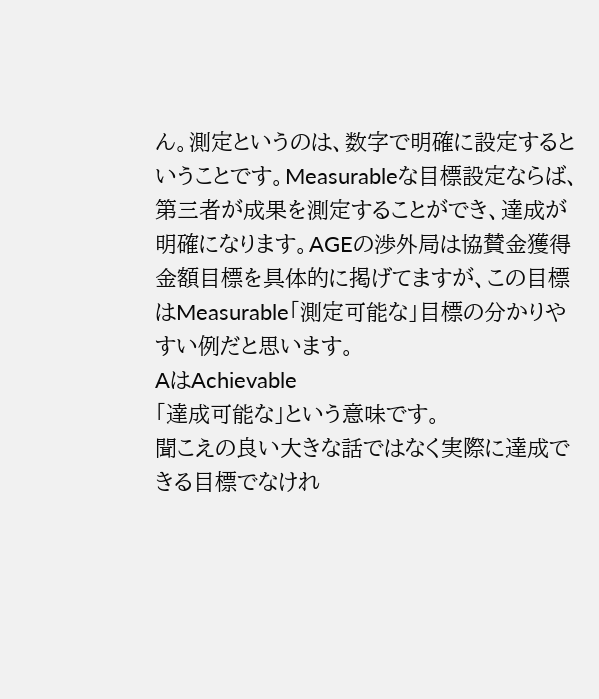ん。測定というのは、数字で明確に設定するということです。Measurableな目標設定ならば、第三者が成果を測定することができ、達成が明確になります。AGEの渉外局は協賛金獲得金額目標を具体的に掲げてますが、この目標はMeasurable「測定可能な」目標の分かりやすい例だと思います。
AはAchievable
「達成可能な」という意味です。
聞こえの良い大きな話ではなく実際に達成できる目標でなけれ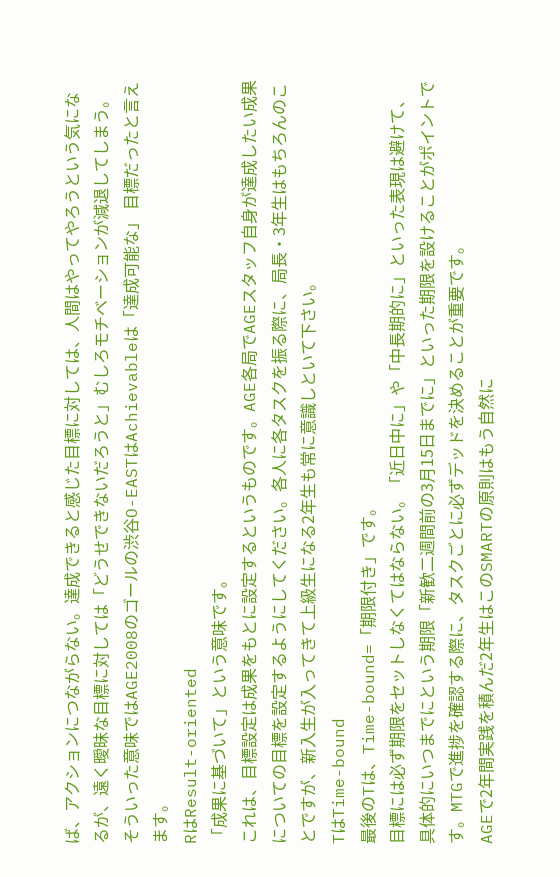ば、アクションにつながらない。達成できると感じた目標に対しては、人間はやってやろうという気になるが、遠く曖昧な目標に対しては「どうせできないだろうと」むしろモチベーションが減退してしまう。そういった意味ではAGE2008のゴールの渋谷O-EASTはAchievableは「達成可能な」 目標だったと言えます。
RはResult-oriented
「成果に基づいて」という意味です。
これは、目標設定は成果をもとに設定するというものです。AGE各局でAGEスタッフ自身が達成したい成果についての目標を設定するようにしてください。各人に各タスクを振る際に、局長・3年生はもちろんのことですが、新入生が入ってきて上級生になる2年生も常に意識しといて下さい。
TはTime-bound
最後のTは、Time-bound=「期限付き」です。
目標には必ず期限をセットしなくてはならない。「近日中に」や「中長期的に」といった表現は避けて、具体的にいつまでにという期限「新歓二週間前の3月15日までに」といった期限を設けることがポイントです。MTGで進捗を確認する際に、タスクごとに必ずデッドを決めることが重要です。
AGEで2年間実践を積んだ2年生はこのSMARTの原則はもう自然に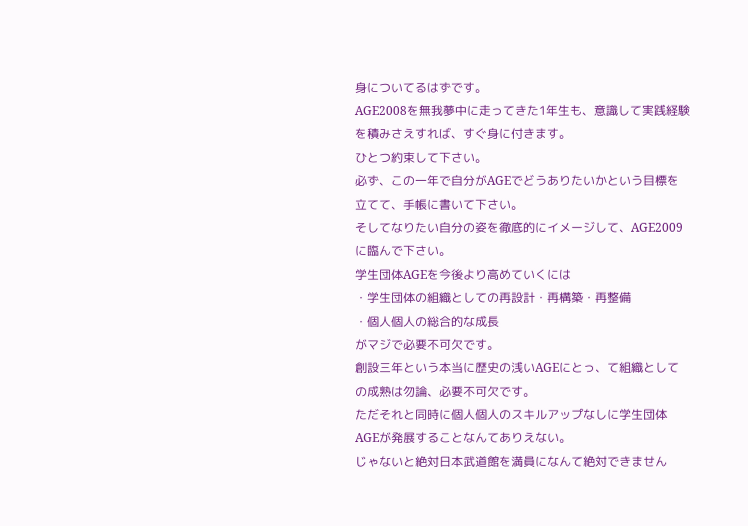身についてるはずです。
AGE2008を無我夢中に走ってきた1年生も、意識して実践経験を積みさえすれば、すぐ身に付きます。
ひとつ約束して下さい。
必ず、この一年で自分がAGEでどうありたいかという目標を立てて、手帳に書いて下さい。
そしてなりたい自分の姿を徹底的にイメージして、AGE2009に臨んで下さい。
学生団体AGEを今後より高めていくには
・学生団体の組織としての再設計・再構築・再整備
・個人個人の総合的な成長
がマジで必要不可欠です。
創設三年という本当に歴史の浅いAGEにとっ、て組織としての成熟は勿論、必要不可欠です。
ただそれと同時に個人個人のスキルアップなしに学生団体AGEが発展することなんてありえない。
じゃないと絶対日本武道館を満員になんて絶対できません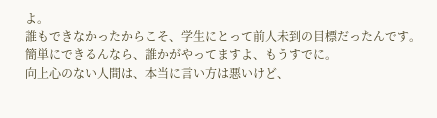よ。
誰もできなかったからこそ、学生にとって前人未到の目標だったんです。
簡単にできるんなら、誰かがやってますよ、もうすでに。
向上心のない人間は、本当に言い方は悪いけど、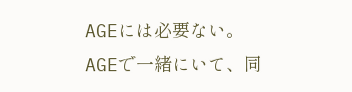AGEには必要ない。
AGEで一緒にいて、同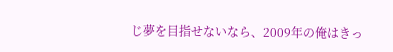じ夢を目指せないなら、2009年の俺はきっ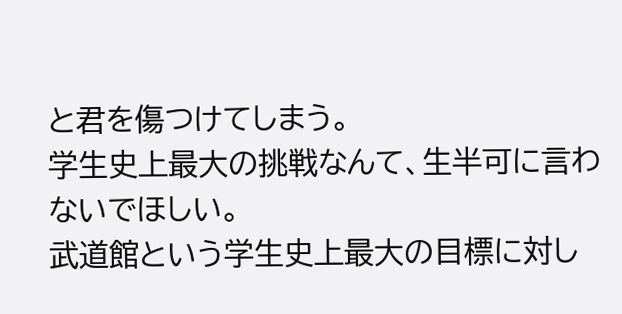と君を傷つけてしまう。
学生史上最大の挑戦なんて、生半可に言わないでほしい。
武道館という学生史上最大の目標に対し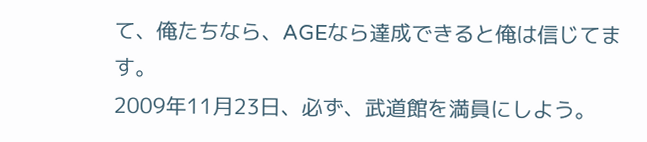て、俺たちなら、AGEなら達成できると俺は信じてます。
2009年11月23日、必ず、武道館を満員にしよう。